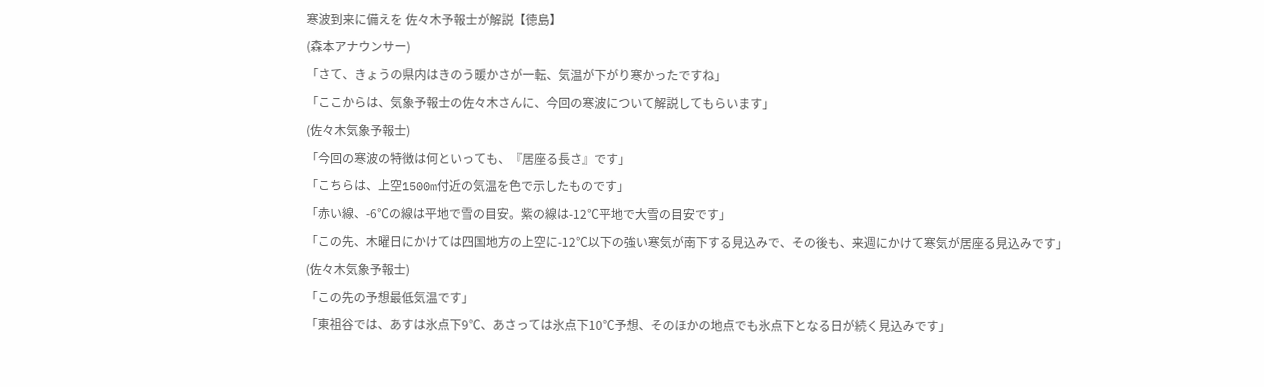寒波到来に備えを 佐々木予報士が解説【徳島】
(森本アナウンサー)
「さて、きょうの県内はきのう暖かさが一転、気温が下がり寒かったですね」
「ここからは、気象予報士の佐々木さんに、今回の寒波について解説してもらいます」
(佐々木気象予報士)
「今回の寒波の特徴は何といっても、『居座る長さ』です」
「こちらは、上空1500m付近の気温を色で示したものです」
「赤い線、-6℃の線は平地で雪の目安。紫の線は-12℃平地で大雪の目安です」
「この先、木曜日にかけては四国地方の上空に-12℃以下の強い寒気が南下する見込みで、その後も、来週にかけて寒気が居座る見込みです」
(佐々木気象予報士)
「この先の予想最低気温です」
「東祖谷では、あすは氷点下9℃、あさっては氷点下10℃予想、そのほかの地点でも氷点下となる日が続く見込みです」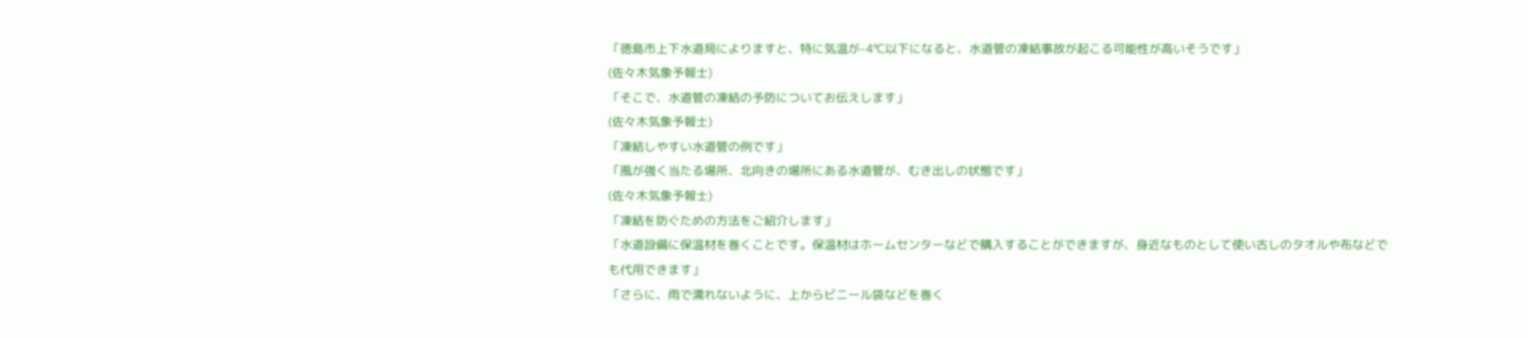「徳島市上下水道局によりますと、特に気温が-4℃以下になると、水道管の凍結事故が起こる可能性が高いそうです」
(佐々木気象予報士)
「そこで、水道管の凍結の予防についてお伝えします」
(佐々木気象予報士)
「凍結しやすい水道管の例です」
「風が強く当たる場所、北向きの場所にある水道管が、むき出しの状態です」
(佐々木気象予報士)
「凍結を防ぐための方法をご紹介します」
「水道設備に保温材を巻くことです。保温材はホームセンターなどで購入することができますが、身近なものとして使い古しのタオルや布などでも代用できます」
「さらに、雨で濡れないように、上からビニール袋などを巻く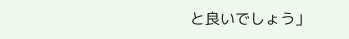と良いでしょう」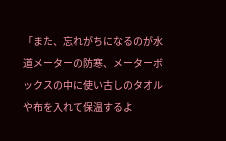「また、忘れがちになるのが水道メーターの防寒、メーターボックスの中に使い古しのタオルや布を入れて保温するよ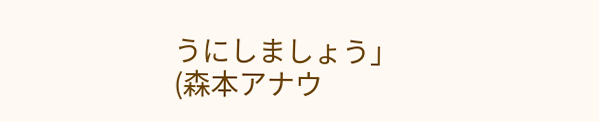うにしましょう」
(森本アナウ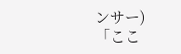ンサー)
「ここ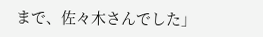まで、佐々木さんでした」